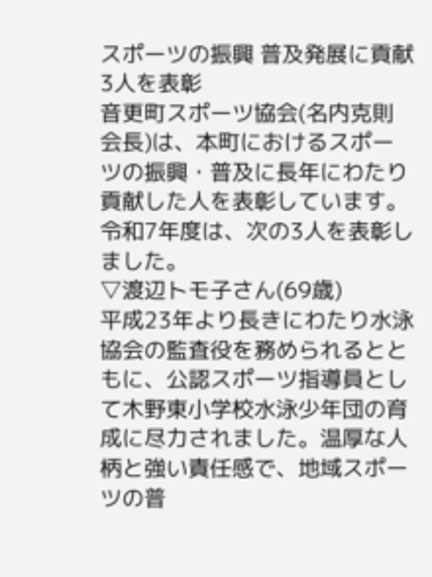スポーツの振興 普及発展に貢献 3人を表彰
音更町スポーツ協会(名内克則会長)は、本町におけるスポーツの振興・普及に長年にわたり貢献した人を表彰しています。令和7年度は、次の3人を表彰しました。
▽渡辺トモ子さん(69歳)
平成23年より長きにわたり水泳協会の監査役を務められるとともに、公認スポーツ指導員として木野東小学校水泳少年団の育成に尽力されました。温厚な人柄と強い責任感で、地域スポーツの普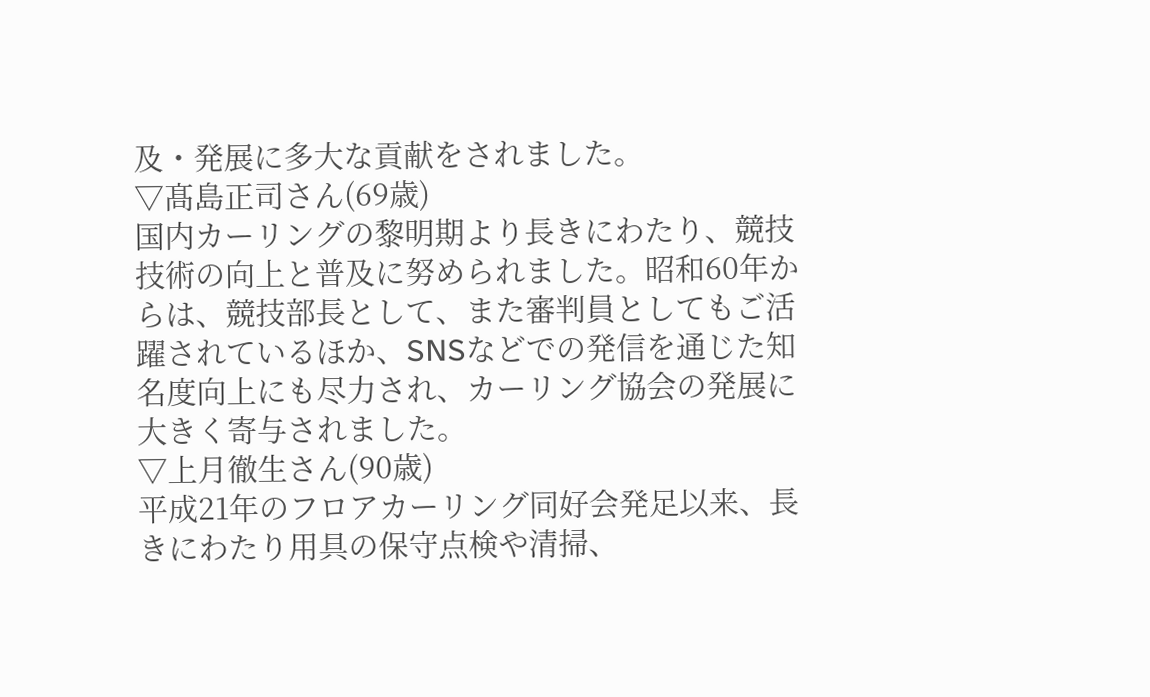及・発展に多大な貢献をされました。
▽髙島正司さん(69歳)
国内カーリングの黎明期より長きにわたり、競技技術の向上と普及に努められました。昭和60年からは、競技部長として、また審判員としてもご活躍されているほか、SNSなどでの発信を通じた知名度向上にも尽力され、カーリング協会の発展に大きく寄与されました。
▽上月徹生さん(90歳)
平成21年のフロアカーリング同好会発足以来、長きにわたり用具の保守点検や清掃、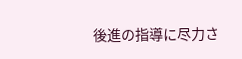後進の指導に尽力さ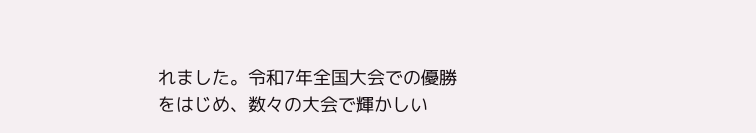れました。令和7年全国大会での優勝をはじめ、数々の大会で輝かしい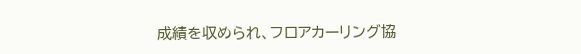成績を収められ、フロアカーリング協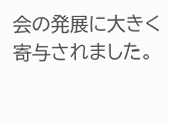会の発展に大きく寄与されました。